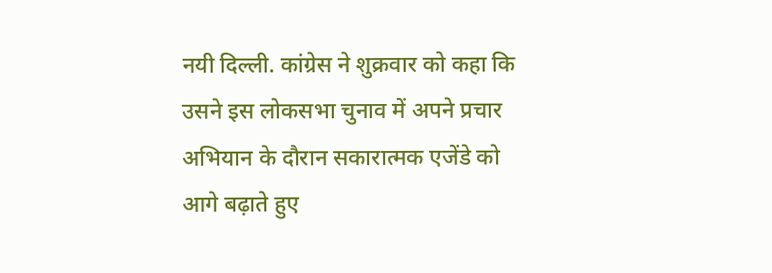नयी दिल्ली. कांग्रेस ने शुक्रवार को कहा कि उसने इस लोकसभा चुनाव में अपने प्रचार अभियान के दौरान सकारात्मक एजेंडे को आगे बढ़ाते हुए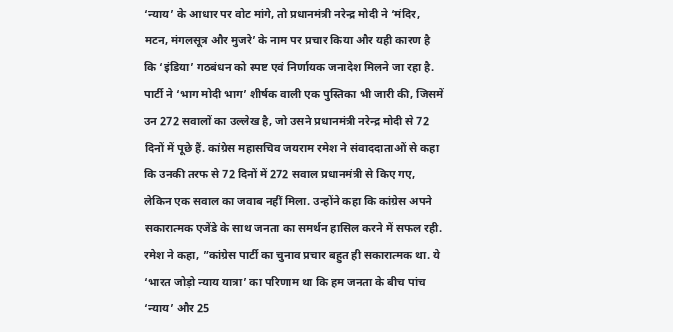‘न्याय’ के आधार पर वोट मांगे, तो प्रधानमंत्री नरेन्द्र मोदी ने ‘मंदिर, मटन, मंगलसूत्र और मुजरे’ के नाम पर प्रचार किया और यही कारण है कि ‘इंडिया’ गठबंधन को स्पष्ट एवं निर्णायक जनादेश मिलने जा रहा है. पार्टी ने ‘भाग मोदी भाग’ शीर्षक वाली एक पुस्तिका भी जारी की, जिसमें उन 272 सवालों का उल्लेख है, जो उसने प्रधानमंत्री नरेन्द्र मोदी से 72 दिनों में पूछे हैं. कांग्रेस महासचिव जयराम रमेश ने संवाददाताओं से कहा कि उनकी तरफ से 72 दिनों में 272 सवाल प्रधानमंत्री से किए गए, लेकिन एक सवाल का जवाब नहीं मिला. उन्होंने कहा कि कांग्रेस अपने सकारात्मक एजेंडे के साथ जनता का समर्थन हासिल करने में सफल रही.
रमेश ने कहा, ”कांग्रेस पार्टी का चुनाव प्रचार बहुत ही सकारात्मक था. ये ‘भारत जोड़ो न्याय यात्रा’ का परिणाम था कि हम जनता के बीच पांच ‘न्याय’ और 25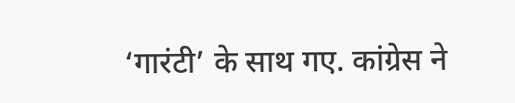‘गारंटी’ के साथ गए. कांग्रेस ने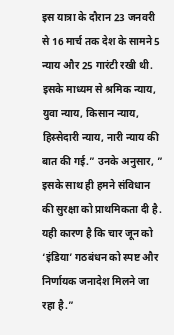इस यात्रा के दौरान 23 जनवरी से 16 मार्च तक देश के सामने 5 न्याय और 25 गारंटी रखी थी. इसके माध्यम से श्रमिक न्याय, युवा न्याय, किसान न्याय, हिस्सेदारी न्याय, नारी न्याय की बात की गई.” उनके अनुसार, ” इसके साथ ही हमने संविधान की सुरक्षा को प्राथमिकता दी है. यही कारण है कि चार जून को ‘इंडिया’ गठबंधन को स्पष्ट और निर्णायक जनादेश मिलने जा रहा है.”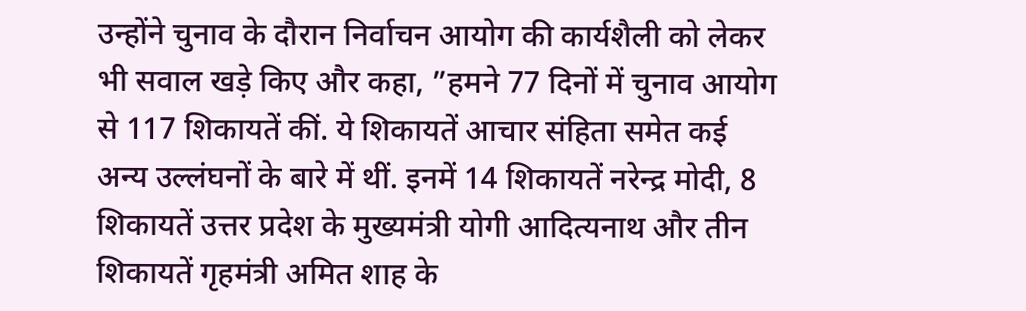उन्होंने चुनाव के दौरान निर्वाचन आयोग की कार्यशैली को लेकर भी सवाल खड़े किए और कहा, ”हमने 77 दिनों में चुनाव आयोग से 117 शिकायतें कीं. ये शिकायतें आचार संहिता समेत कई अन्य उल्लंघनों के बारे में थीं. इनमें 14 शिकायतें नरेन्द्र मोदी, 8 शिकायतें उत्तर प्रदेश के मुख्यमंत्री योगी आदित्यनाथ और तीन शिकायतें गृहमंत्री अमित शाह के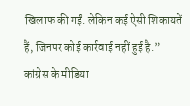खिलाफ की गईं. लेकिन कई ऐसी शिकायतें हैं, जिनपर कोई कार्रवाई नहीं हुई है.” कांग्रेस के मीडिया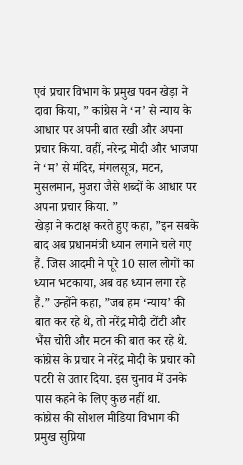एवं प्रचार विभाग के प्रमुख पवन खेड़ा ने दावा किया, ” कांग्रेस ने ‘न’ से न्याय के आधार पर अपनी बात रखी और अपना प्रचार किया. वहीं, नरेन्द्र मोदी और भाजपा ने ‘म’ से मंदिर, मंगलसूत्र, मटन, मुसलमान, मुजरा जैसे शब्दों के आधार पर अपना प्रचार किया. ”
खेड़ा ने कटाक्ष करते हुए कहा, ”इन सबके बाद अब प्रधानमंत्री ध्यान लगाने चले गए हैं. जिस आदमी ने पूरे 10 साल लोगों का ध्यान भटकाया, अब वह ध्यान लगा रहे हैं.” उन्होंने कहा, ”जब हम ‘न्याय’ की बात कर रहे थे, तो नरेंद्र मोदी टोंटी और भैंस चोरी और मटन की बात कर रहे थे. कांग्रेस के प्रचार ने नरेंद्र मोदी के प्रचार को पटरी से उतार दिया. इस चुनाव में उनके पास कहने के लिए कुछ नहीं था.
कांग्रेस की सोशल मीडिया विभाग की प्रमुख सुप्रिया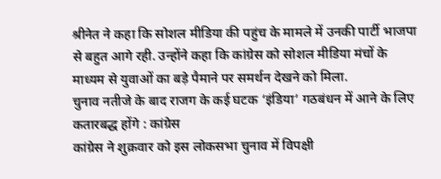श्रीनेत ने कहा कि सोशल मीडिया की पहुंच के मामले में उनकी पार्टी भाजपा से बहुत आगे रही. उन्होंने कहा कि कांग्रेस को सोशल मीडिया मंचों के माध्यम से युवाओं का बड़े पैमाने पर समर्थन देखने को मिला.
चुनाव नतीजे के बाद राजग के कई घटक ‘इंडिया’ गठबंधन में आने के लिए कतारबद्ध होंगे : कांग्रेस
कांग्रेस ने शुक्रवार को इस लोकसभा चुनाव में विपक्षी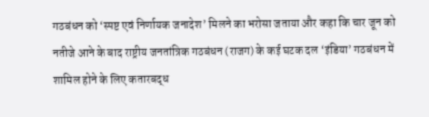गठबंधन को ‘स्पष्ट एवं निर्णायक जनादेश’ मिलने का भरोसा जताया और कहा कि चार जून को नतीजे आने के बाद राष्ट्रीय जनतांत्रिक गठबंधन (राजग) के कई घटक दल ‘इंडिया’ गठबंधन में शामिल होने के लिए कतारबद्ध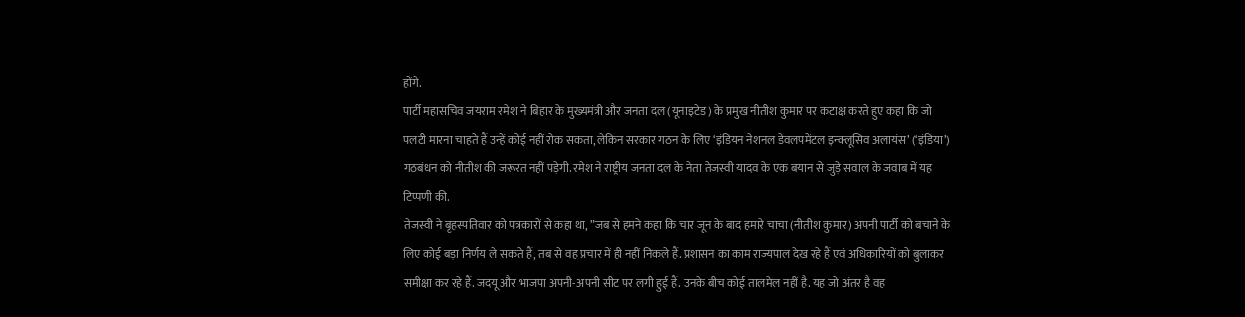होंगे.
पार्टी महासचिव जयराम रमेश ने बिहार के मुख्यमंत्री और जनता दल (यूनाइटेड) के प्रमुख नीतीश कुमार पर कटाक्ष करते हुए कहा कि जो पलटी मारना चाहते हैं उन्हें कोई नहीं रोक सकता, लेकिन सरकार गठन के लिए ‘इंडियन नेशनल डेवलपमेंटल इन्क्लूसिव अलायंस’ (‘इंडिया’) गठबंधन को नीतीश की जरूरत नहीं पड़ेगी. रमेश ने राष्ट्रीय जनता दल के नेता तेजस्वी यादव के एक बयान से जुड़े सवाल के जवाब में यह टिप्पणी की.
तेजस्वी ने बृहस्पतिवार को पत्रकारों से कहा था, ”जब से हमने कहा कि चार जून के बाद हमारे चाचा (नीतीश कुमार) अपनी पार्टी को बचाने के लिए कोई बड़ा निर्णय ले सकते हैं, तब से वह प्रचार में ही नहीं निकले हैं. प्रशासन का काम राज्यपाल देख रहे हैं एवं अधिकारियों को बुलाकर समीक्षा कर रहे हैं. जदयू और भाजपा अपनी-अपनी सीट पर लगी हुई हैं. उनके बीच कोई तालमेल नहीं है. यह जो अंतर है वह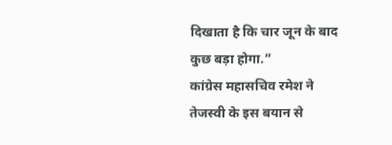दिखाता है कि चार जून के बाद कुछ बड़ा होगा.”
कांग्रेस महासचिव रमेश ने तेजस्वी के इस बयान से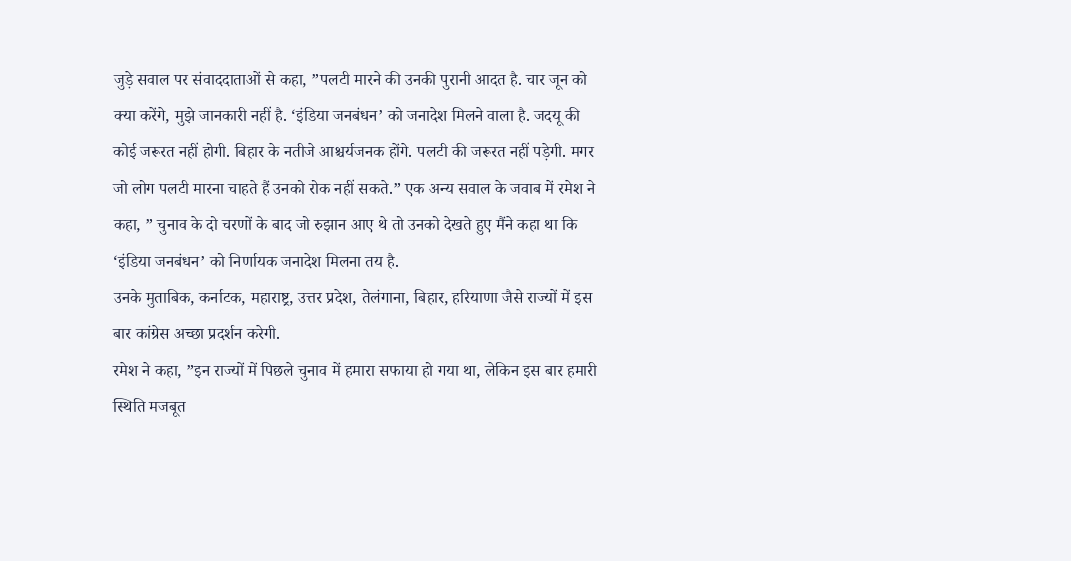जुड़े सवाल पर संवाददाताओं से कहा, ”पलटी मारने की उनकी पुरानी आदत है. चार जून को क्या करेंगे, मुझे जानकारी नहीं है. ‘इंडिया जनबंधन’ को जनादेश मिलने वाला है. जदयू की कोई जरूरत नहीं होगी. बिहार के नतीजे आश्चर्यजनक होंगे. पलटी की जरूरत नहीं पड़ेगी. मगर जो लोग पलटी मारना चाहते हैं उनको रोक नहीं सकते.” एक अन्य सवाल के जवाब में रमेश ने कहा, ” चुनाव के दो चरणों के बाद जो रुझान आए थे तो उनको देखते हुए मैंने कहा था कि ‘इंडिया जनबंधन’ को निर्णायक जनादेश मिलना तय है.
उनके मुताबिक, कर्नाटक, महाराष्ट्र, उत्तर प्रदेश, तेलंगाना, बिहार, हरियाणा जैसे राज्यों में इस बार कांग्रेस अच्छा प्रदर्शन करेगी.
रमेश ने कहा, ”इन राज्यों में पिछले चुनाव में हमारा सफाया हो गया था, लेकिन इस बार हमारी स्थिति मजबूत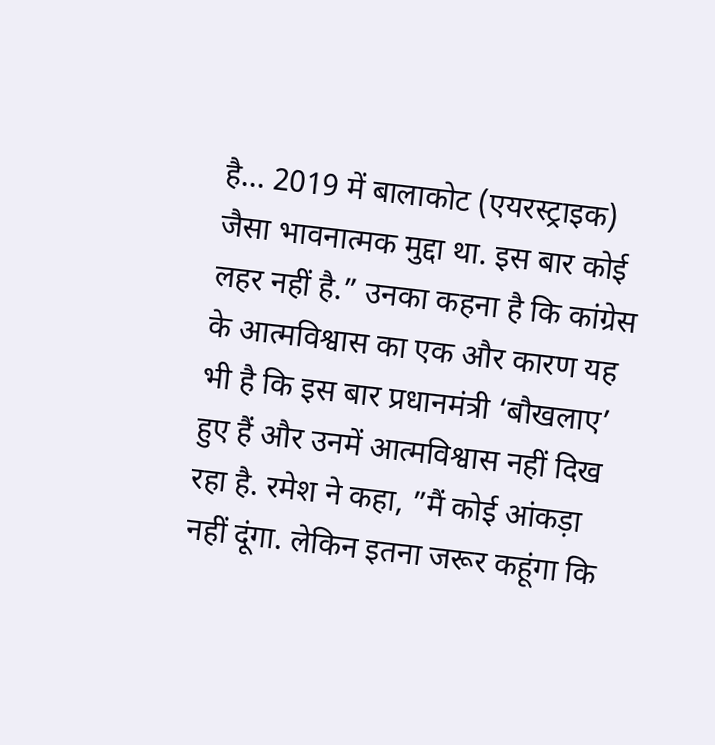है… 2019 में बालाकोट (एयरस्ट्राइक) जैसा भावनात्मक मुद्दा था. इस बार कोई लहर नहीं है.” उनका कहना है कि कांग्रेस के आत्मविश्वास का एक और कारण यह भी है कि इस बार प्रधानमंत्री ‘बौखलाए’ हुए हैं और उनमें आत्मविश्वास नहीं दिख रहा है. रमेश ने कहा, ”मैं कोई आंकड़ा नहीं दूंगा. लेकिन इतना जरूर कहूंगा कि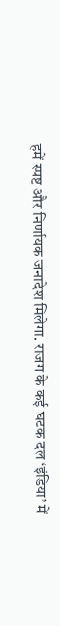हमें स्पष्ट और निर्णायक जनादेश मिलेगा. राजग के कई घटक दल ‘इंडिया’ में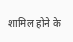शामिल होने के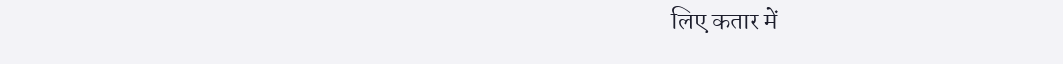लिए कतार में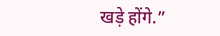खड़े होंगे.”